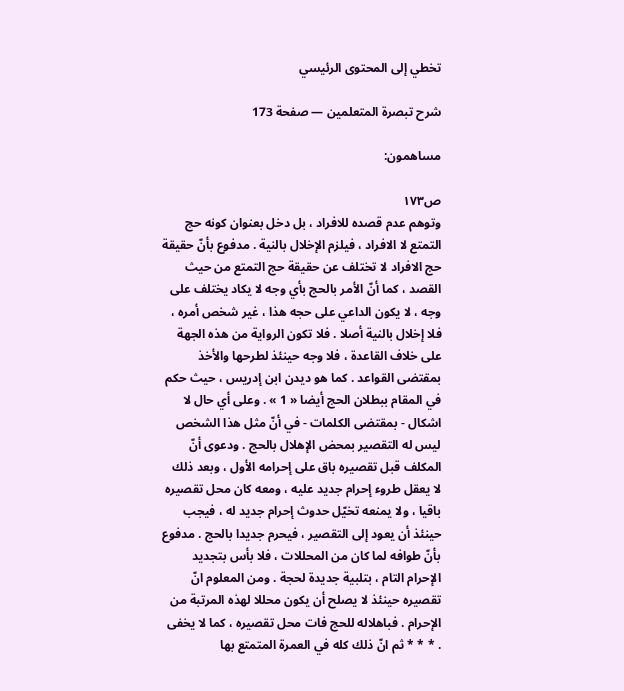تخطي إلى المحتوى الرئيسي

شرح تبصرة المتعلمين — صفحة 173

مساهمون:

ص١٧٣
وتوهم عدم قصده للافراد ، بل دخل بعنوان كونه حج التمتع لا الافراد ، فيلزم الإخلال بالنية . مدفوع بأنّ حقيقة حج الافراد لا تختلف عن حقيقة حج التمتع من حيث القصد ، كما أنّ الأمر بالحج بأي وجه لا يكاد يختلف على وجه ، لا يكون الداعي على حجه هذا ، غير شخص أمره ، فلا إخلال بالنية أصلا . فلا تكون الرواية من هذه الجهة على خلاف القاعدة ، فلا وجه حينئذ لطرحها والأخذ بمقتضى القواعد . كما هو ديدن ابن إدريس ، حيث حكم في المقام ببطلان الحج أيضا « 1 » . وعلى أي حال لا اشكال - بمقتضى الكلمات - في أنّ مثل هذا الشخص ليس له التقصير بمحض الإهلال بالحج . ودعوى أنّ المكلف قبل تقصيره باق على إحرامه الأول ، وبعد ذلك لا يعقل طروء إحرام جديد عليه ، ومعه كان محل تقصيره باقيا ، ولا يمنعه تخيّل حدوث إحرام جديد له ، فيجب حينئذ أن يعود إلى التقصير ، فيحرم جديدا بالحج . مدفوع بأنّ طوافه لما كان من المحللات ، فلا بأس بتجديد الإحرام التام ، بتلبية جديدة لحجة . ومن المعلوم انّ تقصيره حينئذ لا يصلح أن يكون محللا لهذه المرتبة من الإحرام . فباهلاله للحج فات محل تقصيره ، كما لا يخفى . * * * ثم انّ ذلك كله في العمرة المتمتع بها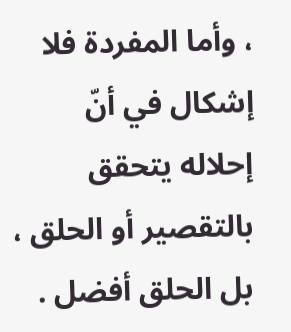، وأما المفردة فلا إشكال في أنّ إحلاله يتحقق بالتقصير أو الحلق ، بل الحلق أفضل .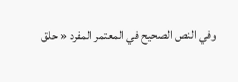وفي النص الصحيح في المعتمر المفرد « حلق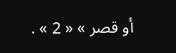أو قصر » « 2 » .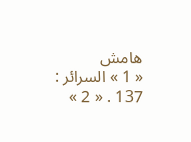هامش
« 1 » السرائر : 137 . « 2 »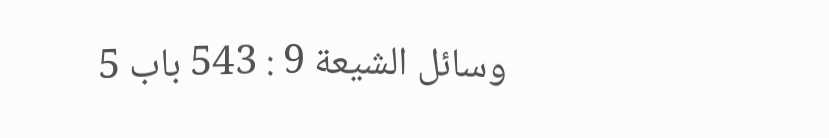وسائل الشيعة 9 : 543 باب 5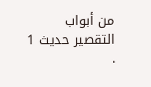من أبواب التقصير حديث 1 .